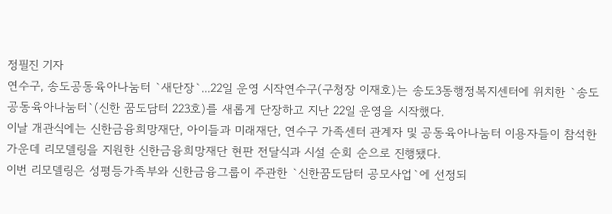정필진 기자
연수구, 송도공동육아나눔터 `새단장`...22일 운영 시작연수구(구청장 이재호)는 송도3동행정복지센터에 위치한 `송도공동육아나눔터`(신한 꿈도담터 223호)를 새롭게 단장하고 지난 22일 운영을 시작했다.
이날 개관식에는 신한금융희망재단, 아이들과 미래재단, 연수구 가족센터 관계자 및 공동육아나눔터 이용자들이 참석한 가운데 리모델링을 지원한 신한금융희망재단 현판 전달식과 시설 순회 순으로 진행됐다.
이번 리모델링은 성평등가족부와 신한금융그룹이 주관한 `신한꿈도담터 공모사업`에 선정되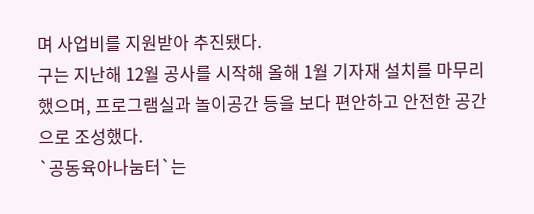며 사업비를 지원받아 추진됐다.
구는 지난해 12월 공사를 시작해 올해 1월 기자재 설치를 마무리했으며, 프로그램실과 놀이공간 등을 보다 편안하고 안전한 공간으로 조성했다.
`공동육아나눔터`는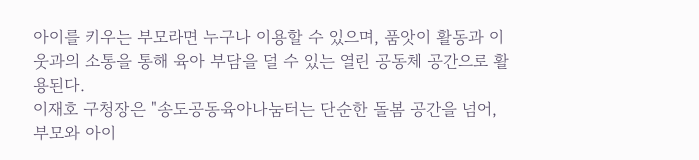아이를 키우는 부모라면 누구나 이용할 수 있으며, 품앗이 활동과 이웃과의 소통을 통해 육아 부담을 덜 수 있는 열린 공동체 공간으로 활용된다.
이재호 구청장은 "송도공동육아나눔터는 단순한 돌봄 공간을 넘어, 부모와 아이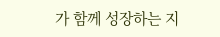가 함께 성장하는 지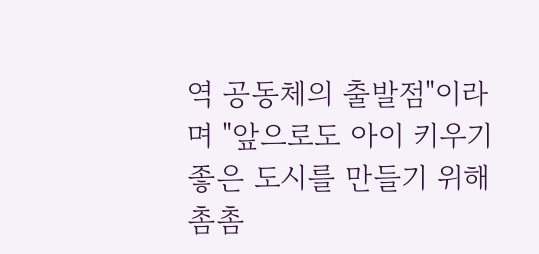역 공동체의 출발점"이라며 "앞으로도 아이 키우기 좋은 도시를 만들기 위해 촘촘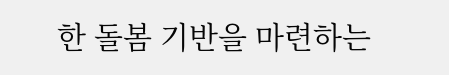한 돌봄 기반을 마련하는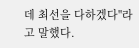데 최선을 다하겠다"라고 말했다.